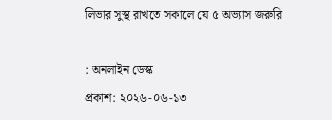লিভার সুস্থ রাখতে সকালে যে ৫ অভ্যাস জরুরি

: অনলাইন ডেস্ক
প্রকাশ: ২০২৬-০৬-১৩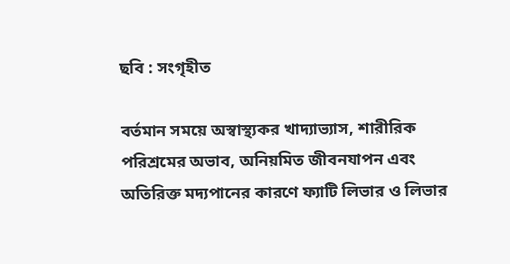ছবি : সংগৃহীত

বর্তমান সময়ে অস্বাস্থ্যকর খাদ্যাভ্যাস, শারীরিক পরিশ্রমের অভাব, অনিয়মিত জীবনযাপন এবং অতিরিক্ত মদ্যপানের কারণে ফ্যাটি লিভার ও লিভার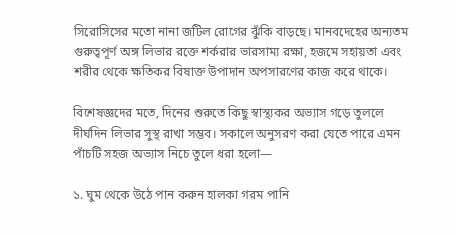সিরোসিসের মতো নানা জটিল রোগের ঝুঁকি বাড়ছে। মানবদেহের অন্যতম গুরুত্বপূর্ণ অঙ্গ লিভার রক্তে শর্করার ভারসাম্য রক্ষা, হজমে সহায়তা এবং শরীর থেকে ক্ষতিকর বিষাক্ত উপাদান অপসারণের কাজ করে থাকে।

বিশেষজ্ঞদের মতে, দিনের শুরুতে কিছু স্বাস্থ্যকর অভ্যাস গড়ে তুললে দীর্ঘদিন লিভার সুস্থ রাখা সম্ভব। সকালে অনুসরণ করা যেতে পারে এমন পাঁচটি সহজ অভ্যাস নিচে তুলে ধরা হলো—

১. ঘুম থেকে উঠে পান করুন হালকা গরম পানি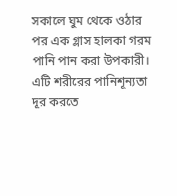সকালে ঘুম থেকে ওঠার পর এক গ্লাস হালকা গরম পানি পান করা উপকারী। এটি শরীরের পানিশূন্যতা দূর করতে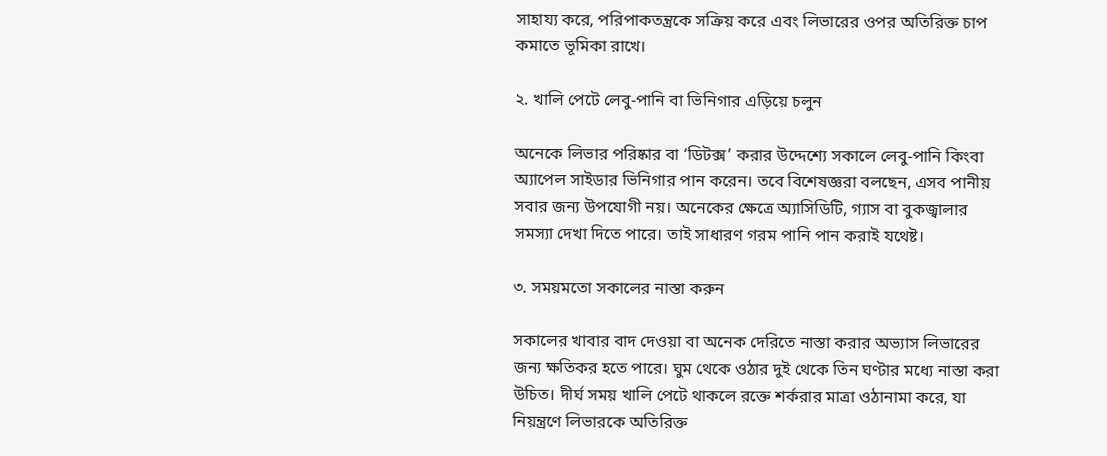সাহায্য করে, পরিপাকতন্ত্রকে সক্রিয় করে এবং লিভারের ওপর অতিরিক্ত চাপ কমাতে ভূমিকা রাখে।

২. খালি পেটে লেবু-পানি বা ভিনিগার এড়িয়ে চলুন

অনেকে লিভার পরিষ্কার বা ‘ডিটক্স’ করার উদ্দেশ্যে সকালে লেবু-পানি কিংবা অ্যাপেল সাইডার ভিনিগার পান করেন। তবে বিশেষজ্ঞরা বলছেন, এসব পানীয় সবার জন্য উপযোগী নয়। অনেকের ক্ষেত্রে অ্যাসিডিটি, গ্যাস বা বুকজ্বালার সমস্যা দেখা দিতে পারে। তাই সাধারণ গরম পানি পান করাই যথেষ্ট।

৩. সময়মতো সকালের নাস্তা করুন

সকালের খাবার বাদ দেওয়া বা অনেক দেরিতে নাস্তা করার অভ্যাস লিভারের জন্য ক্ষতিকর হতে পারে। ঘুম থেকে ওঠার দুই থেকে তিন ঘণ্টার মধ্যে নাস্তা করা উচিত। দীর্ঘ সময় খালি পেটে থাকলে রক্তে শর্করার মাত্রা ওঠানামা করে, যা নিয়ন্ত্রণে লিভারকে অতিরিক্ত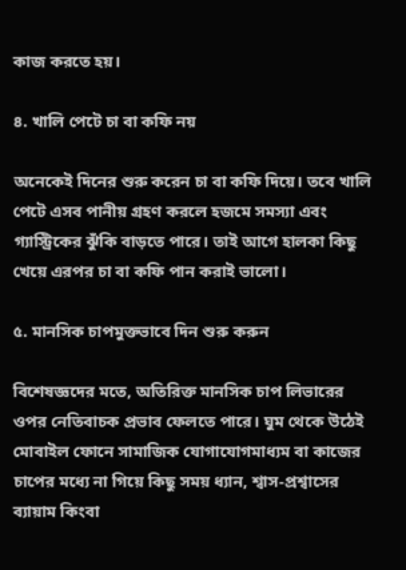কাজ করতে হয়।

৪. খালি পেটে চা বা কফি নয়

অনেকেই দিনের শুরু করেন চা বা কফি দিয়ে। তবে খালি পেটে এসব পানীয় গ্রহণ করলে হজমে সমস্যা এবং গ্যাস্ট্রিকের ঝুঁকি বাড়তে পারে। তাই আগে হালকা কিছু খেয়ে এরপর চা বা কফি পান করাই ভালো।

৫. মানসিক চাপমুক্তভাবে দিন শুরু করুন

বিশেষজ্ঞদের মতে, অতিরিক্ত মানসিক চাপ লিভারের ওপর নেতিবাচক প্রভাব ফেলতে পারে। ঘুম থেকে উঠেই মোবাইল ফোনে সামাজিক যোগাযোগমাধ্যম বা কাজের চাপের মধ্যে না গিয়ে কিছু সময় ধ্যান, শ্বাস-প্রশ্বাসের ব্যায়াম কিংবা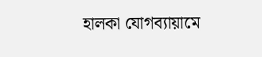হালকা যোগব্যায়ামে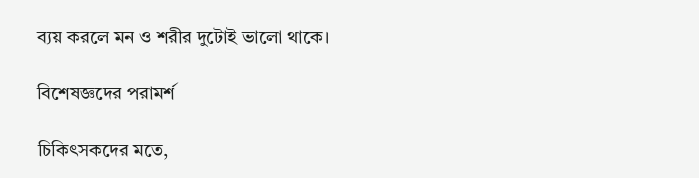ব্যয় করলে মন ও শরীর দুটোই ভালো থাকে।

বিশেষজ্ঞদের পরামর্শ

চিকিৎসকদের মতে,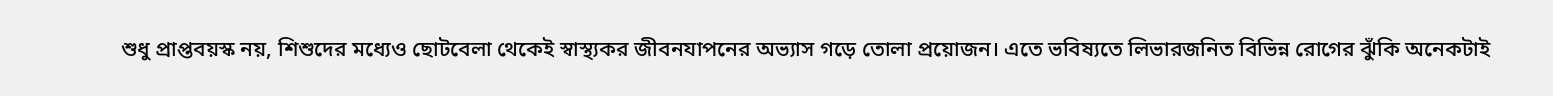শুধু প্রাপ্তবয়স্ক নয়, শিশুদের মধ্যেও ছোটবেলা থেকেই স্বাস্থ্যকর জীবনযাপনের অভ্যাস গড়ে তোলা প্রয়োজন। এতে ভবিষ্যতে লিভারজনিত বিভিন্ন রোগের ঝুঁকি অনেকটাই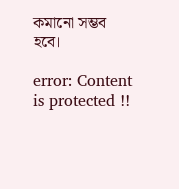কমানো সম্ভব হবে।

error: Content is protected !!